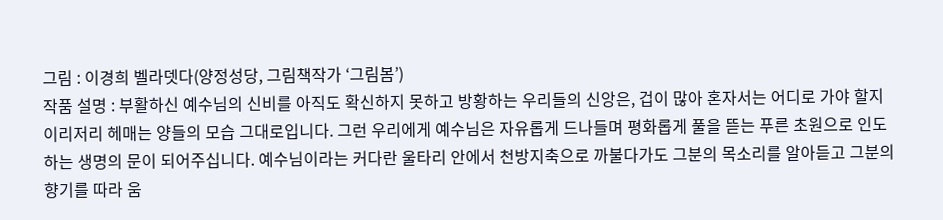그림 : 이경희 벨라뎃다(양정성당, 그림책작가 ‘그림봄’)
작품 설명 : 부활하신 예수님의 신비를 아직도 확신하지 못하고 방황하는 우리들의 신앙은, 겁이 많아 혼자서는 어디로 가야 할지 이리저리 헤매는 양들의 모습 그대로입니다. 그런 우리에게 예수님은 자유롭게 드나들며 평화롭게 풀을 뜯는 푸른 초원으로 인도하는 생명의 문이 되어주십니다. 예수님이라는 커다란 울타리 안에서 천방지축으로 까불다가도 그분의 목소리를 알아듣고 그분의 향기를 따라 움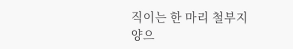직이는 한 마리 철부지 양으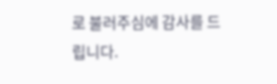로 불러주심에 감사를 드립니다.